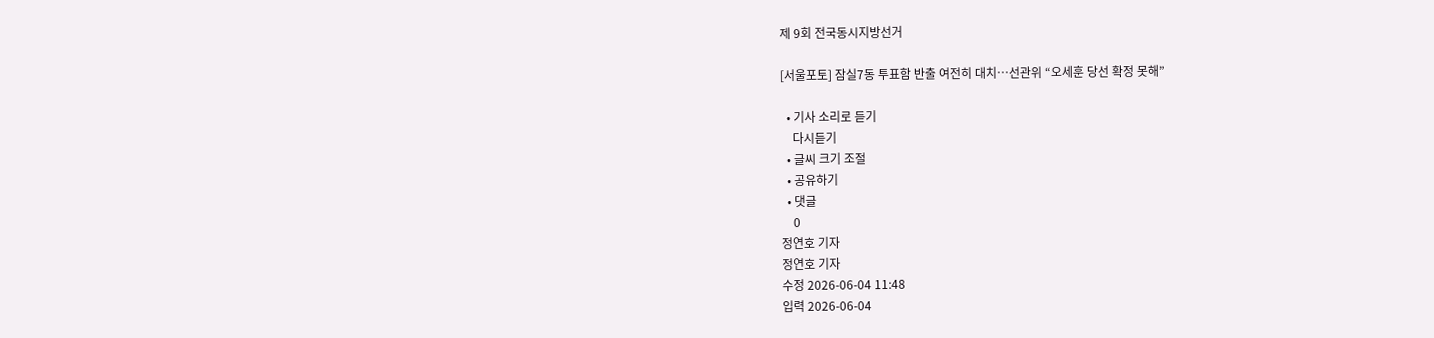제 9회 전국동시지방선거

[서울포토] 잠실7동 투표함 반출 여전히 대치…선관위 “오세훈 당선 확정 못해”

  • 기사 소리로 듣기
    다시듣기
  • 글씨 크기 조절
  • 공유하기
  • 댓글
    0
정연호 기자
정연호 기자
수정 2026-06-04 11:48
입력 2026-06-04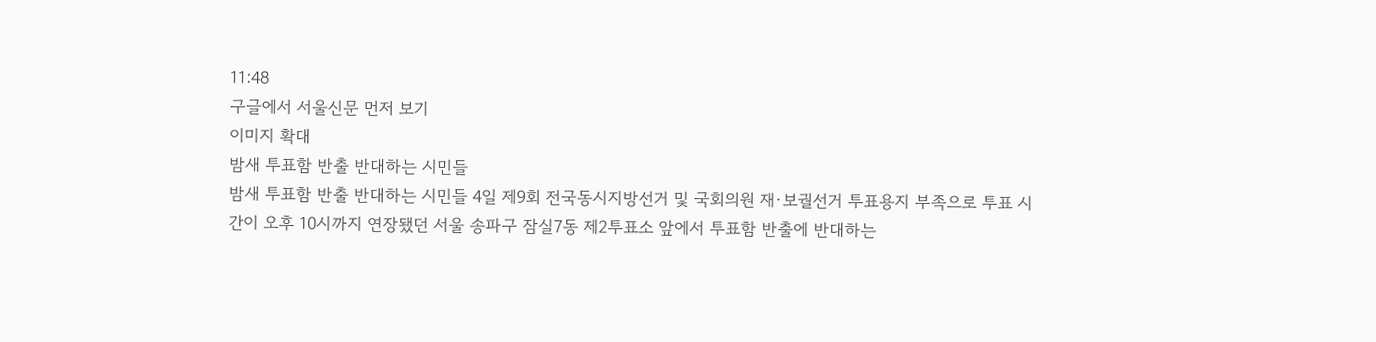11:48
구글에서 서울신문 먼저 보기
이미지 확대
밤새 투표함 반출 반대하는 시민들
밤새 투표함 반출 반대하는 시민들 4일 제9회 전국동시지방선거 및 국회의원 재·보궐선거 투표용지 부족으로 투표 시간이 오후 10시까지 연장됐던 서울 송파구 잠실7동 제2투표소 앞에서 투표함 반출에 반대하는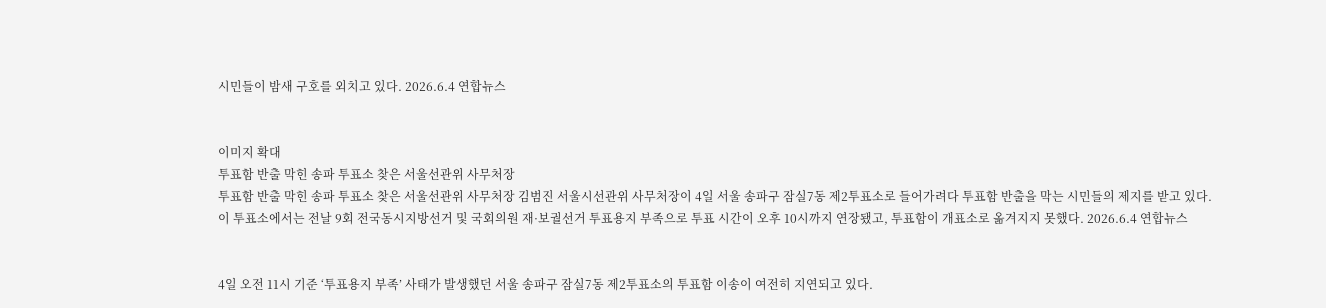시민들이 밤새 구호를 외치고 있다. 2026.6.4 연합뉴스


이미지 확대
투표함 반출 막힌 송파 투표소 찾은 서울선관위 사무처장
투표함 반출 막힌 송파 투표소 찾은 서울선관위 사무처장 김범진 서울시선관위 사무처장이 4일 서울 송파구 잠실7동 제2투표소로 들어가려다 투표함 반출을 막는 시민들의 제지를 받고 있다.
이 투표소에서는 전날 9회 전국동시지방선거 및 국회의원 재·보궐선거 투표용지 부족으로 투표 시간이 오후 10시까지 연장됐고, 투표함이 개표소로 옮겨지지 못했다. 2026.6.4 연합뉴스


4일 오전 11시 기준 ‘투표용지 부족’ 사태가 발생했던 서울 송파구 잠실7동 제2투표소의 투표함 이송이 여전히 지연되고 있다.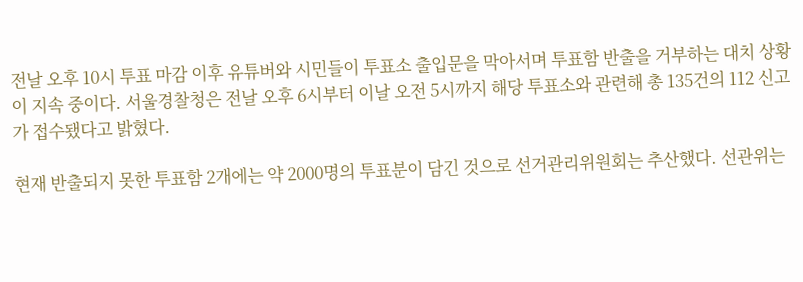전날 오후 10시 투표 마감 이후 유튜버와 시민들이 투표소 출입문을 막아서며 투표함 반출을 거부하는 대치 상황이 지속 중이다. 서울경찰청은 전날 오후 6시부터 이날 오전 5시까지 해당 투표소와 관련해 총 135건의 112 신고가 접수됐다고 밝혔다.

현재 반출되지 못한 투표함 2개에는 약 2000명의 투표분이 담긴 것으로 선거관리위원회는 추산했다. 선관위는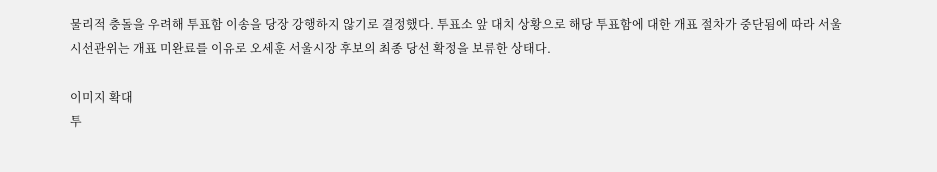물리적 충돌을 우려해 투표함 이송을 당장 강행하지 않기로 결정했다. 투표소 앞 대치 상황으로 해당 투표함에 대한 개표 절차가 중단됨에 따라 서울시선관위는 개표 미완료를 이유로 오세훈 서울시장 후보의 최종 당선 확정을 보류한 상태다.

이미지 확대
투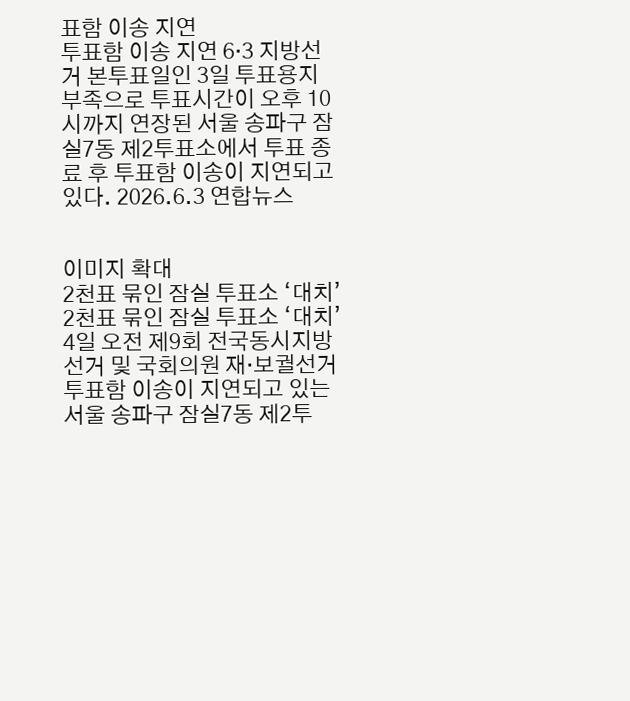표함 이송 지연
투표함 이송 지연 6·3 지방선거 본투표일인 3일 투표용지 부족으로 투표시간이 오후 10시까지 연장된 서울 송파구 잠실7동 제2투표소에서 투표 종료 후 투표함 이송이 지연되고 있다. 2026.6.3 연합뉴스


이미지 확대
2천표 묶인 잠실 투표소 ‘대치’
2천표 묶인 잠실 투표소 ‘대치’ 4일 오전 제9회 전국동시지방선거 및 국회의원 재·보궐선거 투표함 이송이 지연되고 있는 서울 송파구 잠실7동 제2투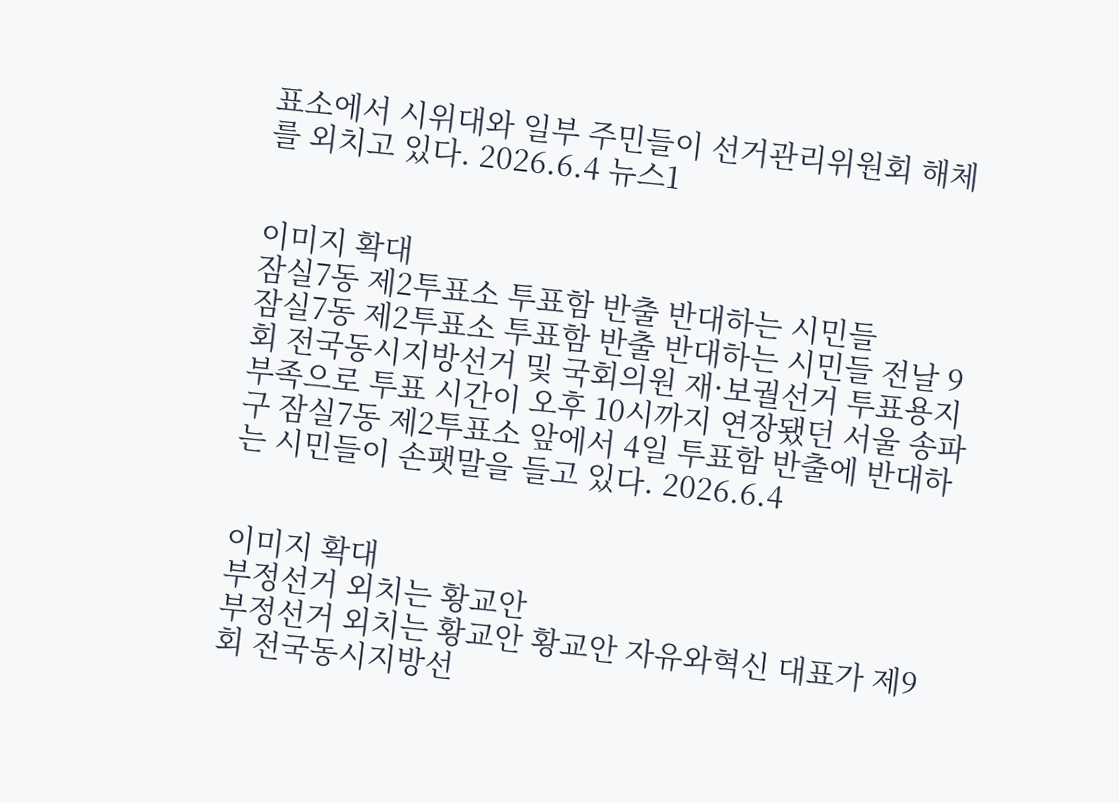표소에서 시위대와 일부 주민들이 선거관리위원회 해체를 외치고 있다. 2026.6.4 뉴스1


이미지 확대
잠실7동 제2투표소 투표함 반출 반대하는 시민들
잠실7동 제2투표소 투표함 반출 반대하는 시민들 전날 9회 전국동시지방선거 및 국회의원 재·보궐선거 투표용지 부족으로 투표 시간이 오후 10시까지 연장됐던 서울 송파구 잠실7동 제2투표소 앞에서 4일 투표함 반출에 반대하는 시민들이 손팻말을 들고 있다. 2026.6.4


이미지 확대
부정선거 외치는 황교안
부정선거 외치는 황교안 황교안 자유와혁신 대표가 제9회 전국동시지방선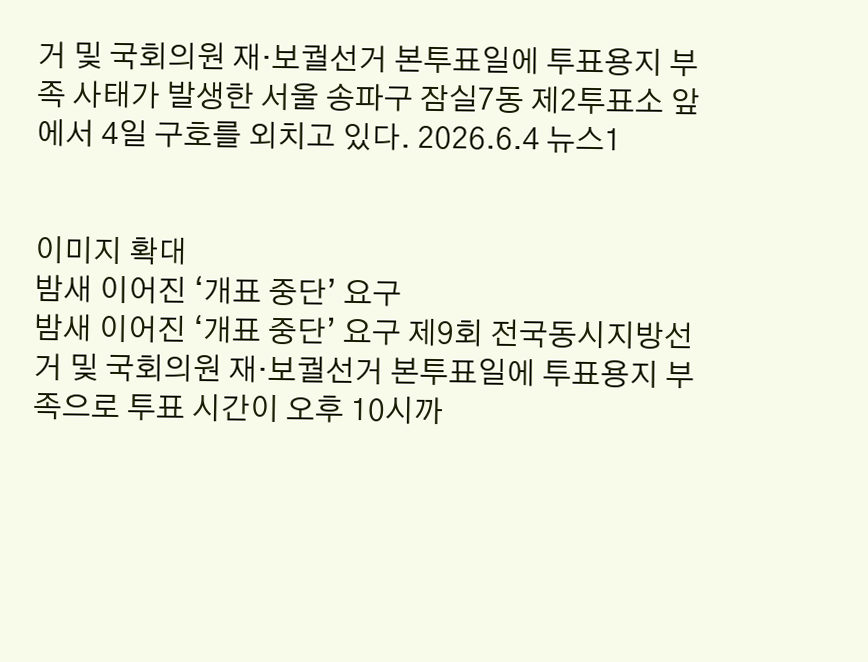거 및 국회의원 재·보궐선거 본투표일에 투표용지 부족 사태가 발생한 서울 송파구 잠실7동 제2투표소 앞에서 4일 구호를 외치고 있다. 2026.6.4 뉴스1


이미지 확대
밤새 이어진 ‘개표 중단’ 요구
밤새 이어진 ‘개표 중단’ 요구 제9회 전국동시지방선거 및 국회의원 재·보궐선거 본투표일에 투표용지 부족으로 투표 시간이 오후 10시까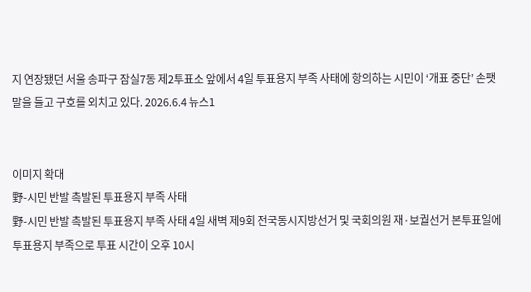지 연장됐던 서울 송파구 잠실7동 제2투표소 앞에서 4일 투표용지 부족 사태에 항의하는 시민이 ‘개표 중단’ 손팻말을 들고 구호를 외치고 있다. 2026.6.4 뉴스1


이미지 확대
野-시민 반발 촉발된 투표용지 부족 사태
野-시민 반발 촉발된 투표용지 부족 사태 4일 새벽 제9회 전국동시지방선거 및 국회의원 재·보궐선거 본투표일에 투표용지 부족으로 투표 시간이 오후 10시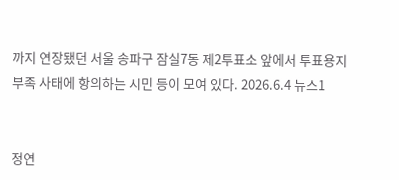까지 연장됐던 서울 송파구 잠실7동 제2투표소 앞에서 투표용지 부족 사태에 항의하는 시민 등이 모여 있다. 2026.6.4 뉴스1


정연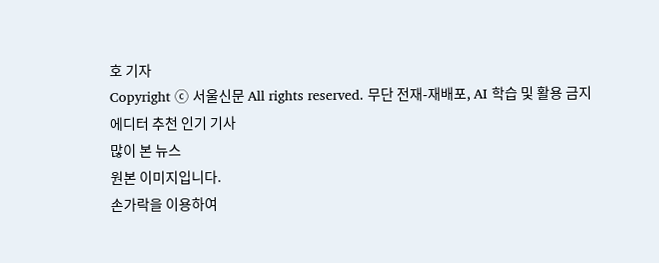호 기자
Copyright ⓒ 서울신문 All rights reserved. 무단 전재-재배포, AI 학습 및 활용 금지
에디터 추천 인기 기사
많이 본 뉴스
원본 이미지입니다.
손가락을 이용하여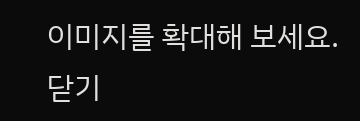이미지를 확대해 보세요.
닫기